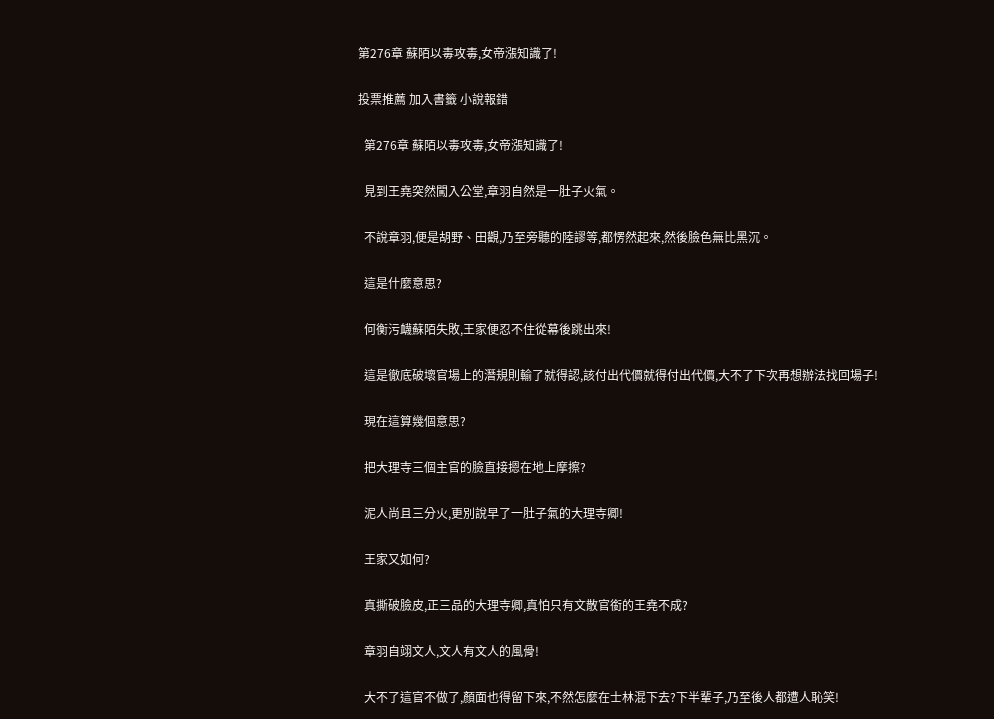第276章 蘇陌以毒攻毒,女帝漲知識了!

投票推薦 加入書籤 小說報錯

  第276章 蘇陌以毒攻毒,女帝漲知識了!

  見到王堯突然闖入公堂,章羽自然是一肚子火氣。

  不說章羽,便是胡野、田觀,乃至旁聽的陸謬等,都愣然起來,然後臉色無比黑沉。

  這是什麼意思?

  何衡污衊蘇陌失敗,王家便忍不住從幕後跳出來!

  這是徹底破壞官場上的潛規則輸了就得認,該付出代價就得付出代價,大不了下次再想辦法找回場子!

  現在這算幾個意思?

  把大理寺三個主官的臉直接摁在地上摩擦?

  泥人尚且三分火,更別說早了一肚子氣的大理寺卿!

  王家又如何?

  真撕破臉皮,正三品的大理寺卿,真怕只有文散官銜的王堯不成?

  章羽自翊文人,文人有文人的風骨!

  大不了這官不做了,顏面也得留下來,不然怎麼在士林混下去?下半輩子,乃至後人都遭人恥笑!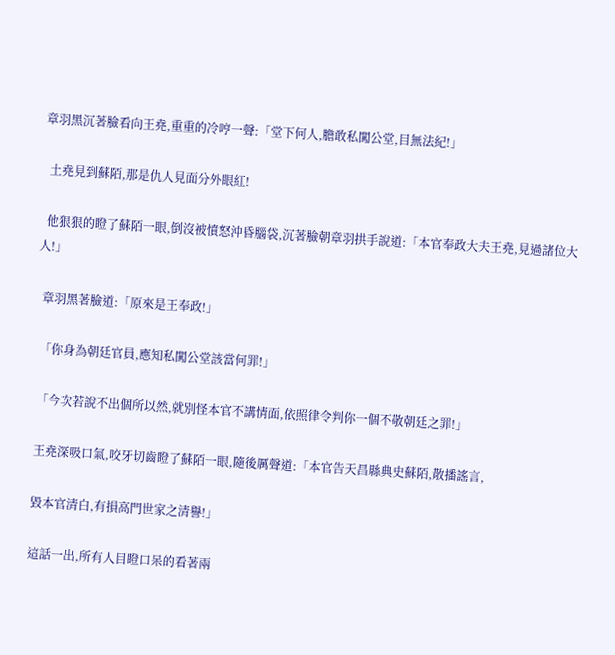章羽黑沉著臉看向王堯,重重的冷哼一聲:「堂下何人,膽敢私闖公堂,目無法紀!」

  土堯見到蘇陌,那是仇人見面分外眼紅!

  他狠狠的瞪了蘇陌一眼,倒沒被憤怒沖昏腦袋,沉著臉朝章羽拱手說道:「本官奉政大夫王堯,見過諸位大人!」

  章羽黑著臉道:「原來是王奉政!」

  「你身為朝廷官員,應知私闖公堂該當何罪!」

  「今次若說不出個所以然,就別怪本官不講情面,依照律令判你一個不敬朝廷之罪!」

  王堯深吸口氣,咬牙切齒瞪了蘇陌一眼,隨後厲聲道:「本官告天昌縣典史蘇陌,散播謠言,

  毀本官清白,有損高門世家之清譽!」

  這話一出,所有人目瞪口呆的看著兩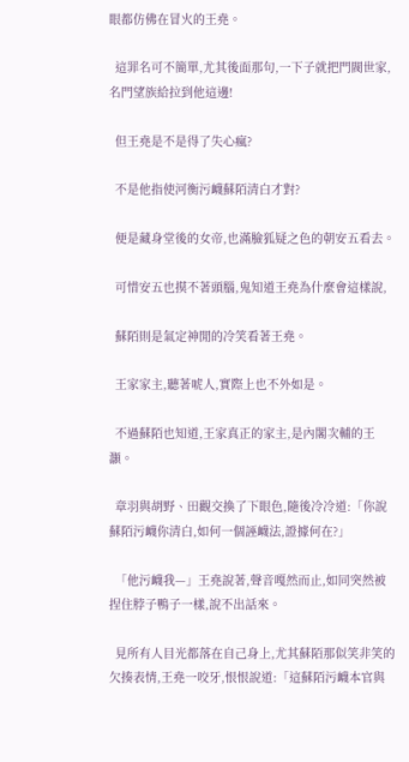眼都仿佛在冒火的王堯。

  這罪名可不簡單,尤其後面那句,一下子就把門閥世家,名門望族給拉到他這邊!

  但王堯是不是得了失心瘋?

  不是他指使河衡污衊蘇陌清白才對?

  便是藏身堂後的女帝,也滿臉狐疑之色的朝安五看去。

  可惜安五也摸不著頭腦,鬼知道王堯為什麼會這樣說,

  蘇陌則是氣定神閒的冷笑看著王堯。

  王家家主,聽著唬人,實際上也不外如是。

  不過蘇陌也知道,王家真正的家主,是內閣次輔的王灝。

  章羽與胡野、田觀交換了下眼色,隨後冷冷道:「你說蘇陌污衊你清白,如何一個誣衊法,證據何在?」

  「他污衊我—」王堯說著,聲音嘎然而止,如同突然被捏住脖子鴨子一樣,說不出話來。

  見所有人目光都落在自己身上,尤其蘇陌那似笑非笑的欠揍表情,王堯一咬牙,恨恨說道:「這蘇陌污衊本官與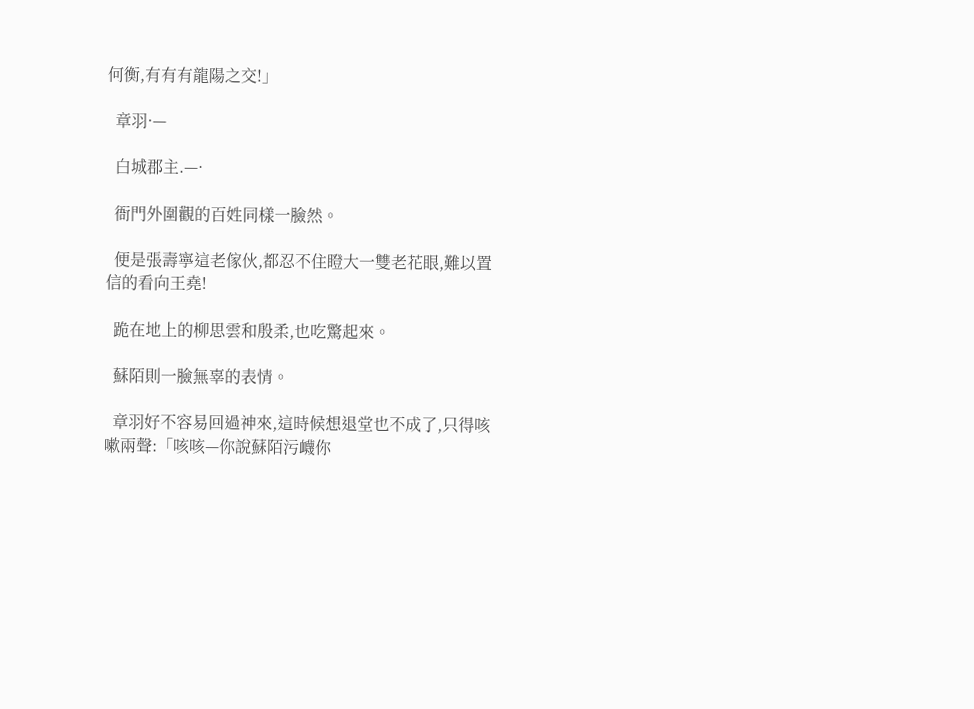何衡,有有有龍陽之交!」

  章羽·—

  白城郡主.—·

  衙門外圍觀的百姓同樣一臉然。

  便是張壽寧這老傢伙,都忍不住瞪大一雙老花眼,難以置信的看向王堯!

  跪在地上的柳思雲和殷柔,也吃驚起來。

  蘇陌則一臉無辜的表情。

  章羽好不容易回過神來,這時候想退堂也不成了,只得咳嗽兩聲:「咳咳—你說蘇陌污衊你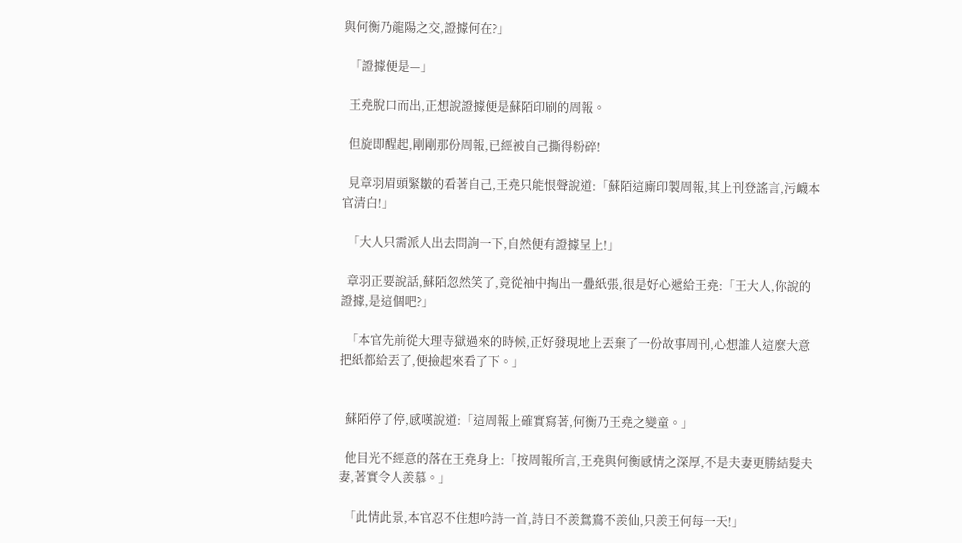與何衡乃龍陽之交,證據何在?」

  「證據便是—」

  王堯脫口而出,正想說證據便是蘇陌印刷的周報。

  但旋即醒起,剛剛那份周報,已經被自己撕得粉碎!

  見章羽眉頭緊皺的看著自己,王堯只能恨聲說道:「蘇陌這廝印製周報,其上刊登謠言,污衊本官清白!」

  「大人只需派人出去問詢一下,自然便有證據呈上!」

  章羽正要說話,蘇陌忽然笑了,竟從袖中掏出一疊紙張,很是好心遞給王堯:「王大人,你說的證據,是這個吧?」

  「本官先前從大理寺獄過來的時候,正好發現地上丟棄了一份故事周刊,心想誰人這麼大意把紙都給丟了,便撿起來看了下。」


  蘇陌停了停,感嘆說道:「這周報上確實寫著,何衡乃王堯之變童。」

  他目光不經意的落在王堯身上:「按周報所言,王堯與何衡感情之深厚,不是夫妻更勝結髮夫妻,著實令人羨慕。」

  「此情此景,本官忍不住想吟詩一首,詩日不羨鴛鴦不羨仙,只羨王何每一天!」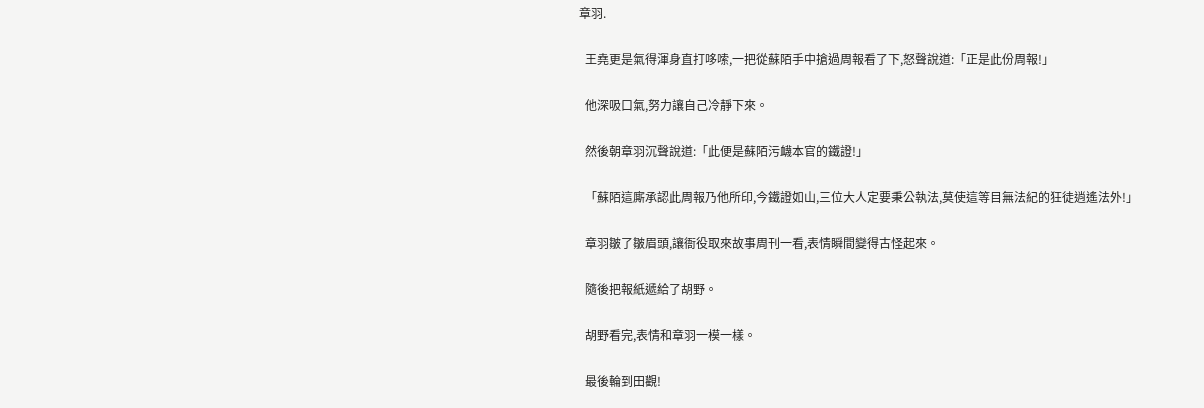章羽.

  王堯更是氣得渾身直打哆嗦,一把從蘇陌手中搶過周報看了下,怒聲說道:「正是此份周報!」

  他深吸口氣,努力讓自己冷靜下來。

  然後朝章羽沉聲說道:「此便是蘇陌污衊本官的鐵證!」

  「蘇陌這廝承認此周報乃他所印,今鐵證如山,三位大人定要秉公執法,莫使這等目無法紀的狂徒逍遙法外!」

  章羽皺了皺眉頭,讓衙役取來故事周刊一看,表情瞬間變得古怪起來。

  隨後把報紙遞給了胡野。

  胡野看完,表情和章羽一模一樣。

  最後輪到田觀!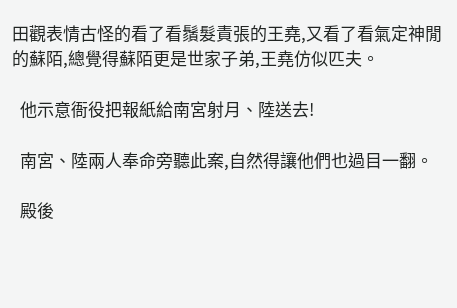田觀表情古怪的看了看鬚髮責張的王堯,又看了看氣定神閒的蘇陌,總覺得蘇陌更是世家子弟,王堯仿似匹夫。

  他示意衙役把報紙給南宮射月、陸送去!

  南宮、陸兩人奉命旁聽此案,自然得讓他們也過目一翻。

  殿後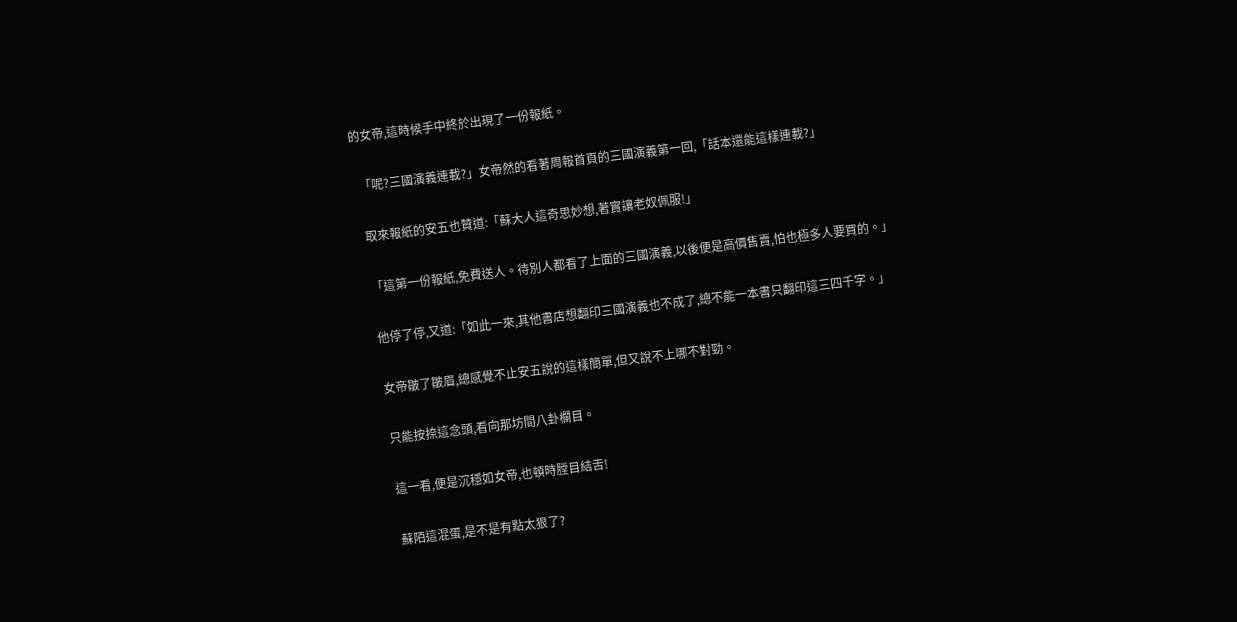的女帝,這時候手中終於出現了一份報紙。

  「呢?三國演義連載?」女帝然的看著周報首頁的三國演義第一回,「話本還能這樣連載?」

  取來報紙的安五也贊道:「蘇大人這奇思妙想,著實讓老奴佩服!」

  「這第一份報紙,免費送人。待別人都看了上面的三國演義,以後便是高價售賣,怕也極多人要買的。」

  他停了停,又道:「如此一來,其他書店想翻印三國演義也不成了,總不能一本書只翻印這三四千字。」

  女帝皺了皺眉,總感覺不止安五說的這樣簡單,但又說不上哪不對勁。

  只能按捺這念頭,看向那坊間八卦欄目。

  這一看,便是沉穩如女帝,也頓時膛目結舌!

  蘇陌這混蛋,是不是有點太狠了?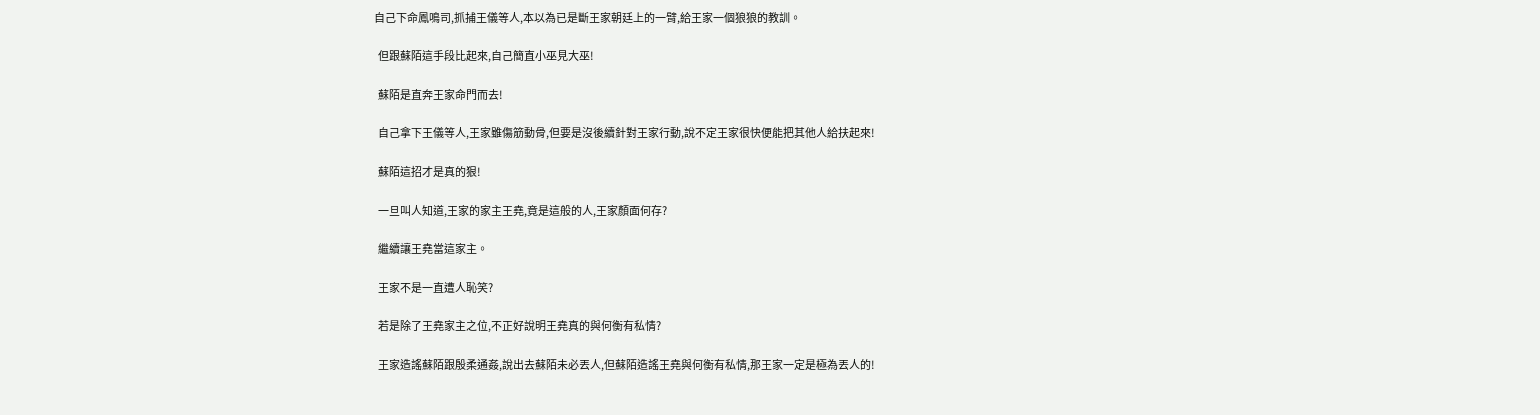自己下命鳳鳴司,抓捕王儀等人,本以為已是斷王家朝廷上的一臂,給王家一個狼狼的教訓。

  但跟蘇陌這手段比起來,自己簡直小巫見大巫!

  蘇陌是直奔王家命門而去!

  自己拿下王儀等人,王家雖傷筋動骨,但要是沒後續針對王家行動,說不定王家很快便能把其他人給扶起來!

  蘇陌這招才是真的狠!

  一旦叫人知道,王家的家主王堯,竟是這般的人,王家顏面何存?

  繼續讓王堯當這家主。

  王家不是一直遭人恥笑?

  若是除了王堯家主之位,不正好說明王堯真的與何衡有私情?

  王家造謠蘇陌跟殷柔通姦,說出去蘇陌未必丟人,但蘇陌造謠王堯與何衡有私情,那王家一定是極為丟人的!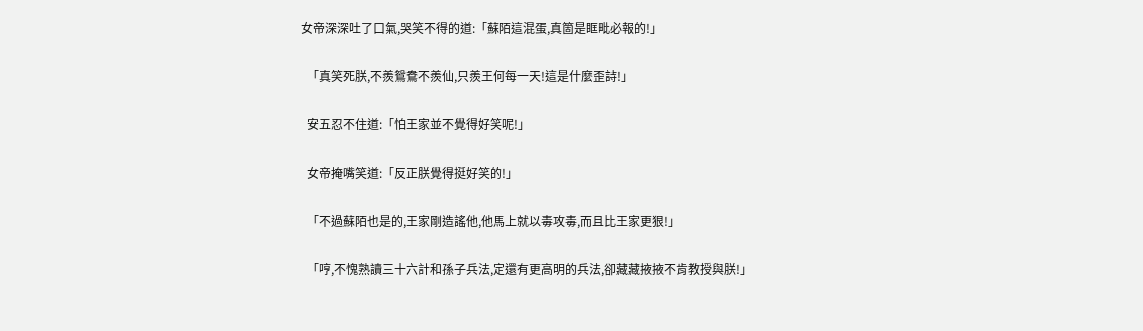女帝深深吐了口氣,哭笑不得的道:「蘇陌這混蛋,真箇是眶毗必報的!」

  「真笑死朕,不羨鴛鴦不羨仙,只羨王何每一天!這是什麼歪詩!」

  安五忍不住道:「怕王家並不覺得好笑呢!」

  女帝掩嘴笑道:「反正朕覺得挺好笑的!」

  「不過蘇陌也是的,王家剛造謠他,他馬上就以毒攻毒,而且比王家更狠!」

  「哼,不愧熟讀三十六計和孫子兵法,定還有更高明的兵法,卻藏藏掖掖不肯教授與朕!」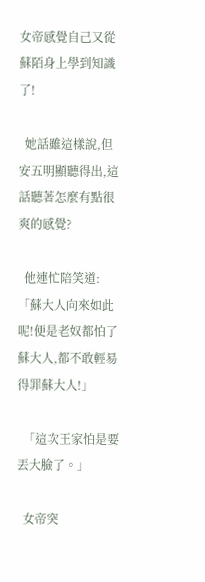女帝感覺自己又從蘇陌身上學到知識了!

  她話雖這樣說,但安五明顯聽得出,這話聽著怎麼有點很爽的感覺?

  他連忙陪笑道:「蘇大人向來如此呢!便是老奴都怕了蘇大人,都不敢輕易得罪蘇大人!」

  「這次王家怕是要丟大臉了。」

  女帝突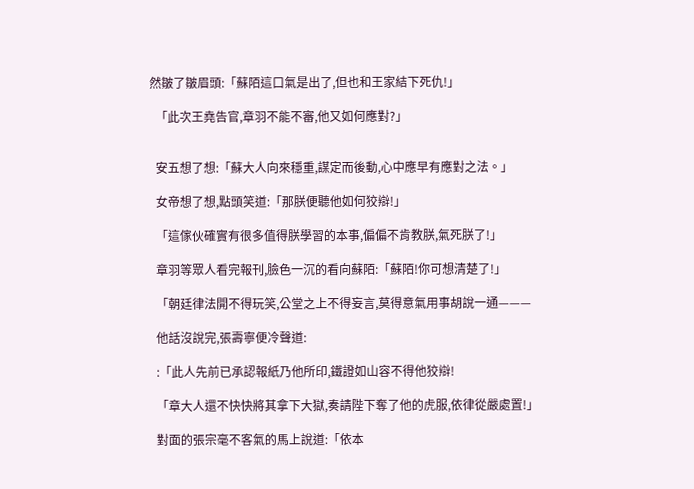然皺了皺眉頭:「蘇陌這口氣是出了,但也和王家結下死仇!」

  「此次王堯告官,章羽不能不審,他又如何應對?」


  安五想了想:「蘇大人向來穩重,謀定而後動,心中應早有應對之法。」

  女帝想了想,點頭笑道:「那朕便聽他如何狡辯!」

  「這傢伙確實有很多值得朕學習的本事,偏偏不肯教朕,氣死朕了!」

  章羽等眾人看完報刊,臉色一沉的看向蘇陌:「蘇陌!你可想清楚了!」

  「朝廷律法開不得玩笑,公堂之上不得妄言,莫得意氣用事胡說一通———

  他話沒說完,張壽寧便冷聲道:

  :「此人先前已承認報紙乃他所印,鐵證如山容不得他狡辯!

  「章大人還不快快將其拿下大獄,奏請陛下奪了他的虎服,依律從嚴處置!」

  對面的張宗毫不客氣的馬上說道:「依本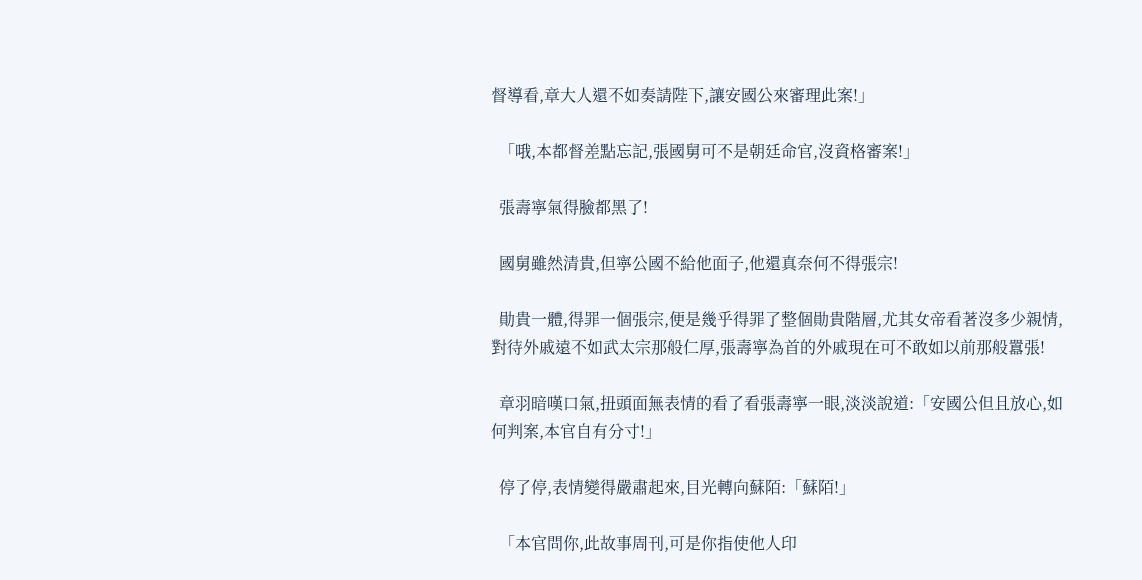督導看,章大人還不如奏請陛下,讓安國公來審理此案!」

  「哦,本都督差點忘記,張國舅可不是朝廷命官,沒資格審案!」

  張壽寧氣得臉都黑了!

  國舅雖然清貴,但寧公國不給他面子,他還真奈何不得張宗!

  勛貴一體,得罪一個張宗,便是幾乎得罪了整個勛貴階層,尤其女帝看著沒多少親情,對待外戚遠不如武太宗那般仁厚,張壽寧為首的外戚現在可不敢如以前那般囂張!

  章羽暗嘆口氣,扭頭面無表情的看了看張壽寧一眼,淡淡說道:「安國公但且放心,如何判案,本官自有分寸!」

  停了停,表情變得嚴肅起來,目光轉向蘇陌:「蘇陌!」

  「本官問你,此故事周刊,可是你指使他人印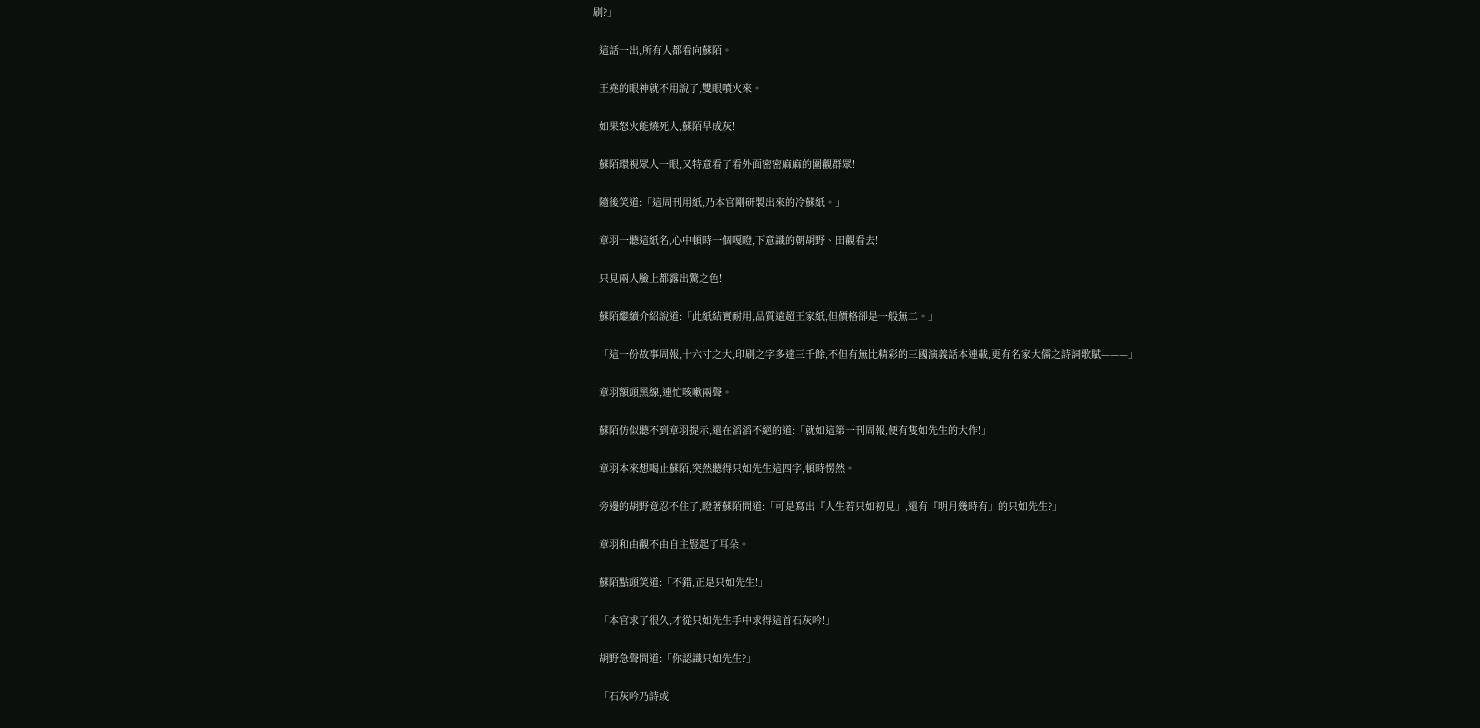刷?」

  這話一出,所有人都看向蘇陌。

  王堯的眼神就不用說了,雙眼噴火來。

  如果怒火能燒死人,蘇陌早成灰!

  蘇陌環視眾人一眼,又特意看了看外面密密麻麻的圍觀群眾!

  隨後笑道:「這周刊用紙,乃本官剛研製出來的冷蘇紙。」

  章羽一聽這紙名,心中頓時一個嘎瞪,下意識的朝胡野、田觀看去!

  只見兩人臉上都露出驚之色!

  蘇陌繼續介紹說道:「此紙結實耐用,品質遠超王家紙,但價格卻是一般無二。」

  「這一份故事周報,十六寸之大,印刷之字多達三千餘,不但有無比精彩的三國演義話本連載,更有名家大儒之詩詞歌賦———」

  章羽額頭黑線,連忙咳嗽兩聲。

  蘇陌仿似聽不到章羽提示,還在滔滔不絕的道:「就如這第一刊周報,便有隻如先生的大作!」

  章羽本來想喝止蘇陌,突然聽得只如先生這四字,頓時愣然。

  旁邊的胡野竟忍不住了,瞪著蘇陌問道:「可是寫出『人生若只如初見」,還有『明月幾時有」的只如先生?」

  章羽和由觀不由自主豎起了耳朵。

  蘇陌點頭笑道:「不錯,正是只如先生!」

  「本官求了很久,才從只如先生手中求得這首石灰吟!」

  胡野急聲問道:「你認識只如先生?」

  「石灰吟乃詩或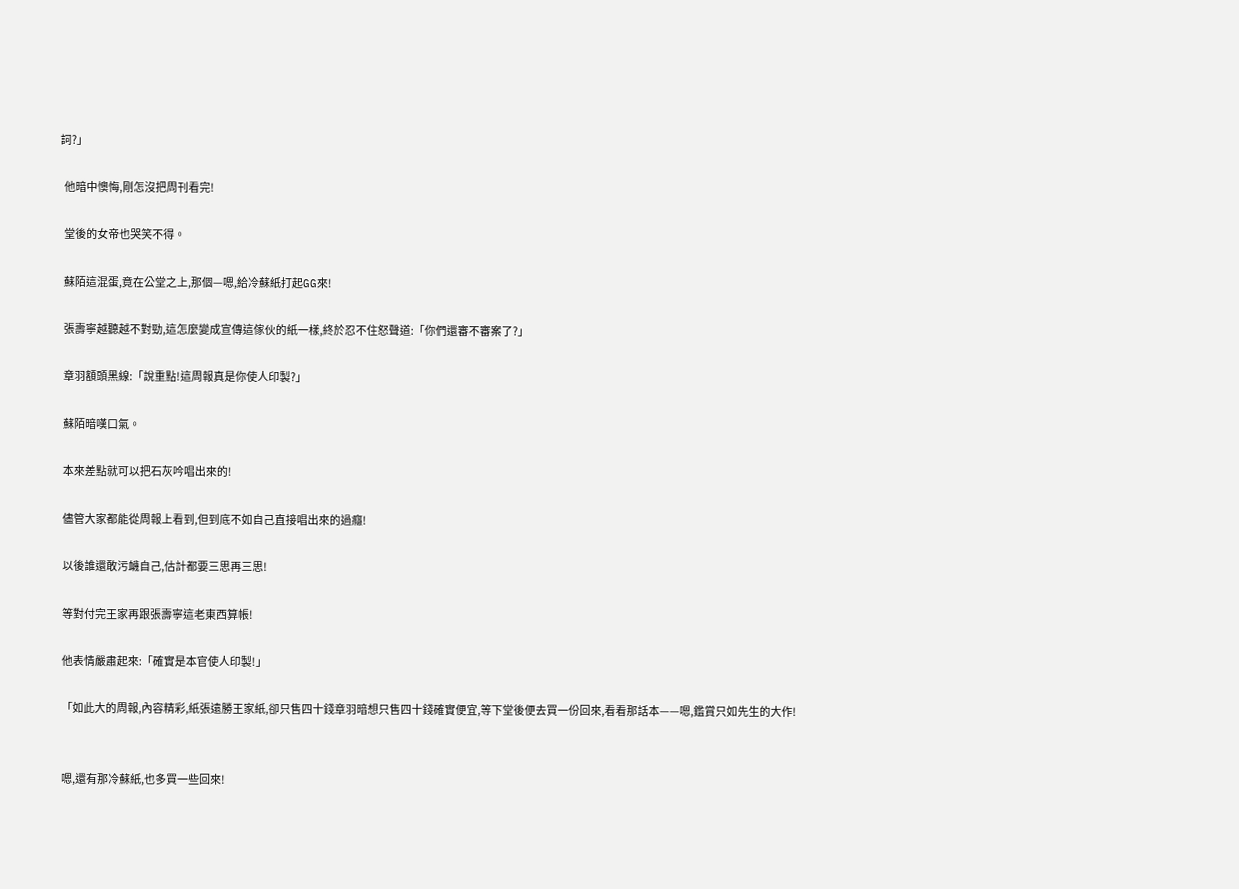詞?」

  他暗中懊悔,剛怎沒把周刊看完!

  堂後的女帝也哭笑不得。

  蘇陌這混蛋,竟在公堂之上,那個—嗯,給冷蘇紙打起GG來!

  張壽寧越聽越不對勁,這怎麼變成宣傳這傢伙的紙一樣,終於忍不住怒聲道:「你們還審不審案了?」

  章羽額頭黑線:「說重點!這周報真是你使人印製?」

  蘇陌暗嘆口氣。

  本來差點就可以把石灰吟唱出來的!

  儘管大家都能從周報上看到,但到底不如自己直接唱出來的過癮!

  以後誰還敢污衊自己,估計都要三思再三思!

  等對付完王家再跟張壽寧這老東西算帳!

  他表情嚴肅起來:「確實是本官使人印製!」

  「如此大的周報,內容精彩,紙張遠勝王家紙,卻只售四十錢章羽暗想只售四十錢確實便宜,等下堂後便去買一份回來,看看那話本——嗯,鑑賞只如先生的大作!


  嗯,還有那冷蘇紙,也多買一些回來!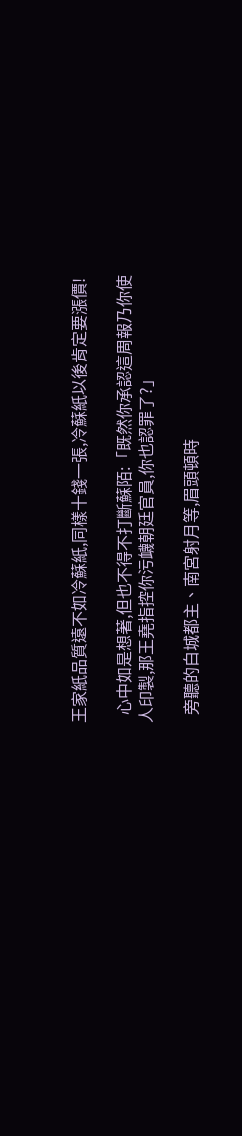王家紙品質遠不如冷蘇紙,同樣十錢一張,冷蘇紙以後肯定要漲價!

  心中如是想著,但也不得不打斷蘇陌:「既然你承認這周報乃你使人印製,那王堯指控你污衊朝廷官員,你也認罪了?」

  旁聽的白城都主、南宮射月等,眉頭頓時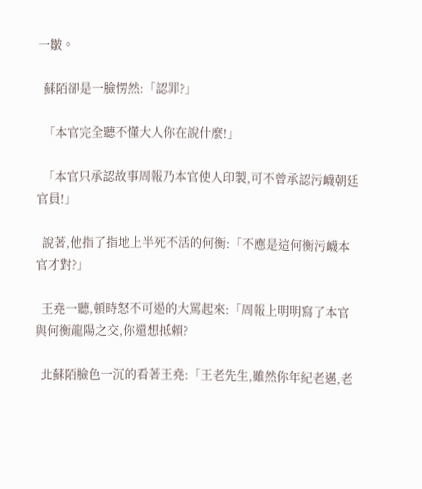一皺。

  蘇陌卻是一臉愣然:「認罪?」

  「本官完全聽不懂大人你在說什麼!」

  「本官只承認故事周報乃本官使人印製,可不曾承認污衊朝廷官員!」

  說著,他指了指地上半死不活的何衡:「不應是這何衡污衊本官才對?」

  王堯一聽,頓時怒不可遏的大罵起來:「周報上明明寫了本官與何衡龍陽之交,你還想抵賴?

  北蘇陌臉色一沉的看著王堯:「王老先生,雖然你年紀老邁,老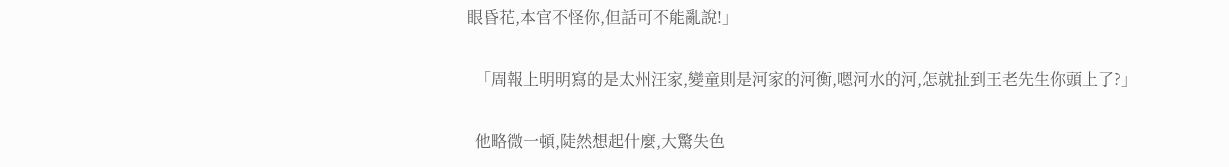眼昏花,本官不怪你,但話可不能亂說!」

  「周報上明明寫的是太州汪家,變童則是河家的河衡,嗯河水的河,怎就扯到王老先生你頭上了?」

  他略微一頓,陡然想起什麼,大驚失色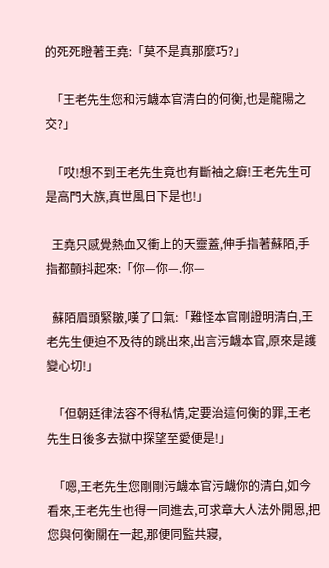的死死瞪著王堯:「莫不是真那麼巧?」

  「王老先生您和污衊本官清白的何衡,也是龍陽之交?」

  「哎!想不到王老先生竟也有斷袖之癖!王老先生可是高門大族,真世風日下是也!」

  王堯只感覺熱血又衝上的天靈蓋,伸手指著蘇陌,手指都顫抖起來:「你—你—.你—

  蘇陌眉頭緊皺,嘆了口氣:「難怪本官剛證明清白,王老先生便迫不及待的跳出來,出言污衊本官,原來是護變心切!」

  「但朝廷律法容不得私情,定要治這何衡的罪,王老先生日後多去獄中探望至愛便是!」

  「嗯,王老先生您剛剛污衊本官污衊你的清白,如今看來,王老先生也得一同進去,可求章大人法外開恩,把您與何衡關在一起,那便同監共寢,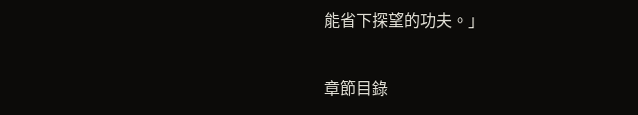能省下探望的功夫。」

章節目錄